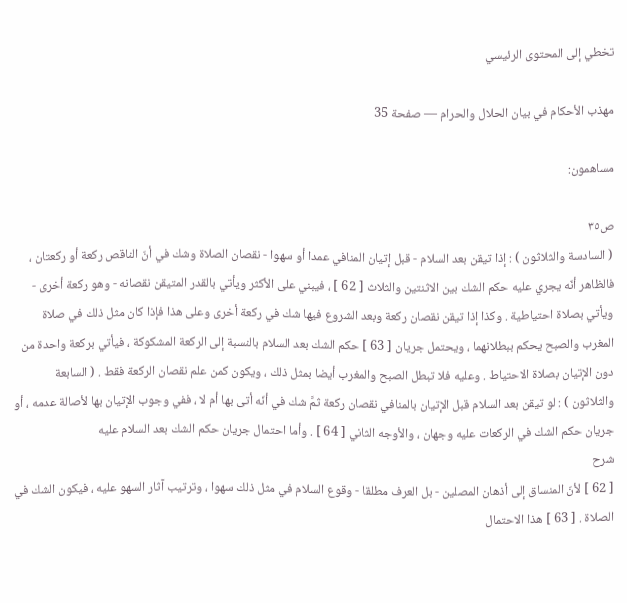تخطي إلى المحتوى الرئيسي

مهذب الأحكام في بيان الحلال والحرام — صفحة 35

مساهمون:

ص٣٥
( السادسة والثلاثون ) : إذا تيقن بعد السلام - قبل إتيان المنافي عمدا أو سهوا - نقصان الصلاة وشك في أنّ الناقص ركعة أو ركعتان ، فالظاهر أنّه يجري عليه حكم الشك بين الاثنتين والثلاث [ 62 ] ، فيبني على الأكثر ويأتي بالقدر المتيقن نقصانه - وهو ركعة أخرى - ويأتي بصلاة احتياطية . وكذا إذا تيقن نقصان ركعة وبعد الشروع فيها شك في ركعة أخرى وعلى هذا فإذا كان مثل ذلك في صلاة المغرب والصبح يحكم ببطلانهما ، ويحتمل جريان [ 63 ] حكم الشك بعد السلام بالنسبة إلى الركعة المشكوكة ، فيأتي بركعة واحدة من دون الإتيان بصلاة الاحتياط . وعليه فلا تبطل الصبح والمغرب أيضا بمثل ذلك ، ويكون كمن علم نقصان الركعة فقط . ( السابعة والثلاثون ) : لو تيقن بعد السلام قبل الإتيان بالمنافي نقصان ركعة ثمَّ شك في أنّه أتى بها أم لا ، ففي وجوب الإتيان بها لأصالة عدمه ، أو جريان حكم الشك في الركعات عليه وجهان ، والأوجه الثاني [ 64 ] . وأما احتمال جريان حكم الشك بعد السلام عليه
شرح
[ 62 ] لأنّ المنساق إلى أذهان المصلين - بل العرف مطلقا - وقوع السلام في مثل ذلك سهوا ، وترتيب آثار السهو عليه ، فيكون الشك في الصلاة . [ 63 ] هذا الاحتمال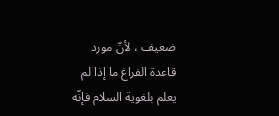ضعيف ، لأنّ مورد قاعدة الفراغ ما إذا لم يعلم بلغوية السلام فإنّه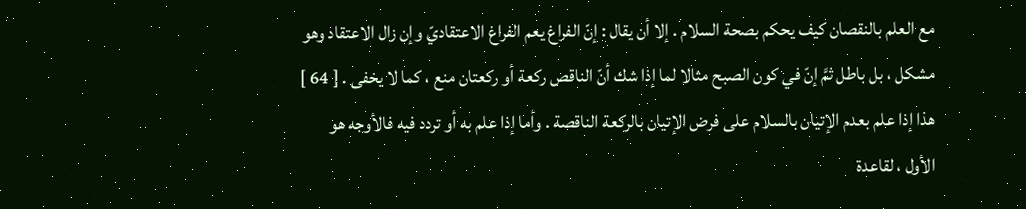مع العلم بالنقصان كيف يحكم بصحة السلام . إلا أن يقال : إنّ الفراغ يعم الفراغ الاعتقاديّ وإن زال الاعتقاد وهو مشكل ، بل باطل ثمَّ إنّ في كون الصبح مثالا لما إذا شك أنّ الناقص ركعة أو ركعتان منع ، كما لا يخفى . [ 64 ] هذا إذا علم بعدم الإتيان بالسلام على فرض الإتيان بالركعة الناقصة . وأما إذا علم به أو تردد فيه فالأوجه هو الأول ، لقاعدة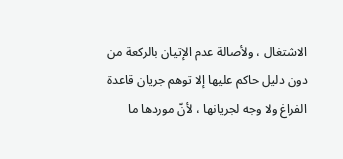الاشتغال ، ولأصالة عدم الإتيان بالركعة من دون دليل حاكم عليها إلا توهم جريان قاعدة الفراغ ولا وجه لجريانها ، لأنّ موردها ما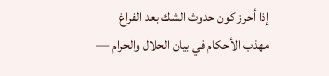إذا أحرز كون حدوث الشك بعد الفراغ
مهذب الأحكام في بيان الحلال والحرام —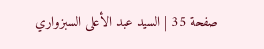صفحة 35 | السيد عبد الأعلى السبزواري